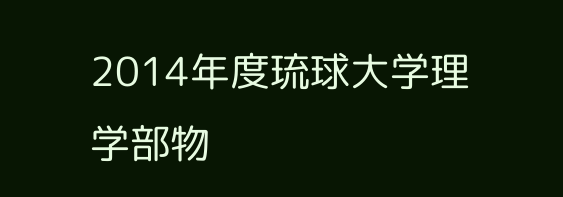2014年度琉球大学理学部物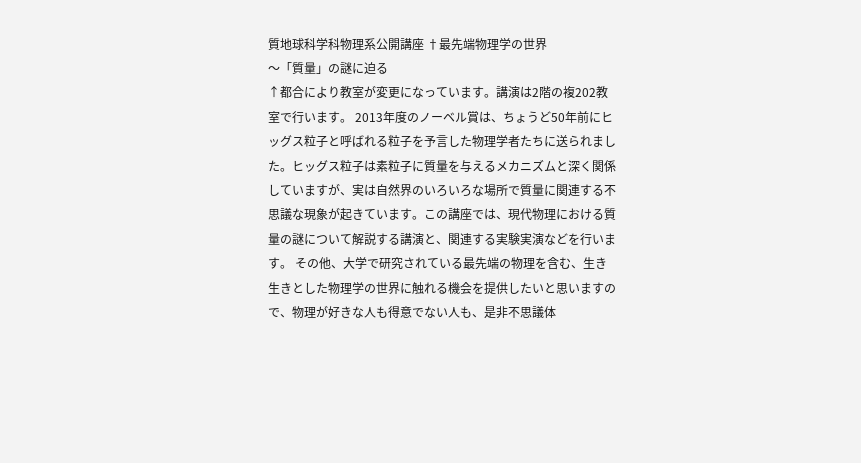質地球科学科物理系公開講座 †最先端物理学の世界
〜「質量」の謎に迫る
↑都合により教室が変更になっています。講演は2階の複202教室で行います。 2013年度のノーベル賞は、ちょうど50年前にヒッグス粒子と呼ばれる粒子を予言した物理学者たちに送られました。ヒッグス粒子は素粒子に質量を与えるメカニズムと深く関係していますが、実は自然界のいろいろな場所で質量に関連する不思議な現象が起きています。この講座では、現代物理における質量の謎について解説する講演と、関連する実験実演などを行います。 その他、大学で研究されている最先端の物理を含む、生き生きとした物理学の世界に触れる機会を提供したいと思いますので、物理が好きな人も得意でない人も、是非不思議体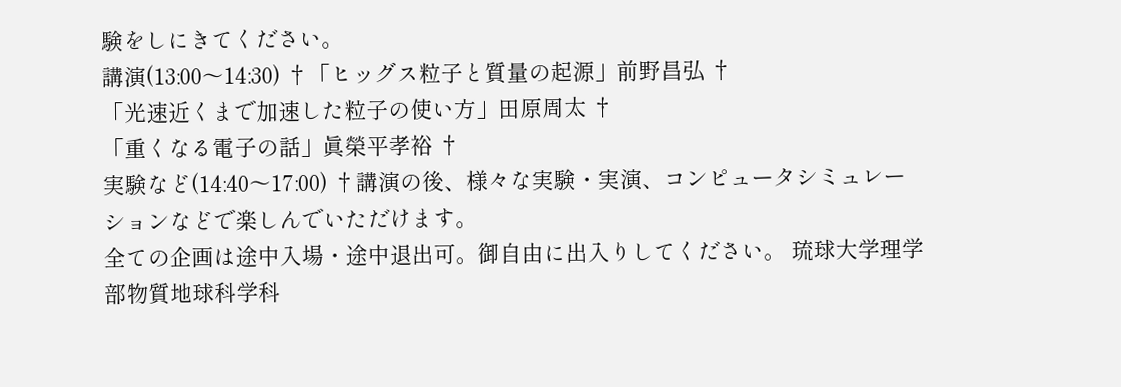験をしにきてください。
講演(13:00〜14:30) †「ヒッグス粒子と質量の起源」前野昌弘 †
「光速近くまで加速した粒子の使い方」田原周太 †
「重くなる電子の話」眞榮平孝裕 †
実験など(14:40〜17:00) †講演の後、様々な実験・実演、コンピュータシミュレーションなどで楽しんでいただけます。
全ての企画は途中入場・途中退出可。御自由に出入りしてください。 琉球大学理学部物質地球科学科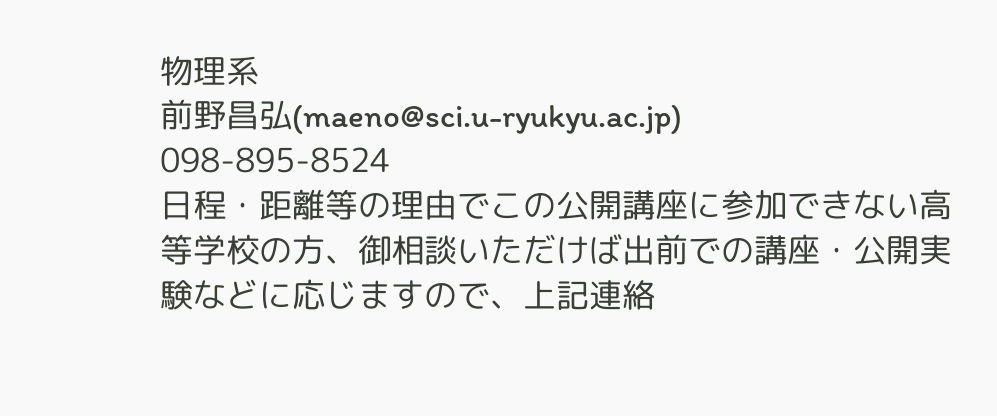物理系
前野昌弘(maeno@sci.u-ryukyu.ac.jp)
098-895-8524
日程・距離等の理由でこの公開講座に参加できない高等学校の方、御相談いただけば出前での講座・公開実験などに応じますので、上記連絡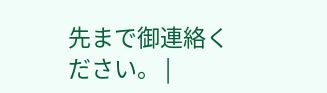先まで御連絡ください。 |